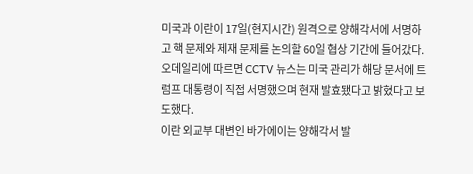미국과 이란이 17일(현지시간) 원격으로 양해각서에 서명하고 핵 문제와 제재 문제를 논의할 60일 협상 기간에 들어갔다.
오데일리에 따르면 CCTV 뉴스는 미국 관리가 해당 문서에 트럼프 대통령이 직접 서명했으며 현재 발효됐다고 밝혔다고 보도했다.
이란 외교부 대변인 바가에이는 양해각서 발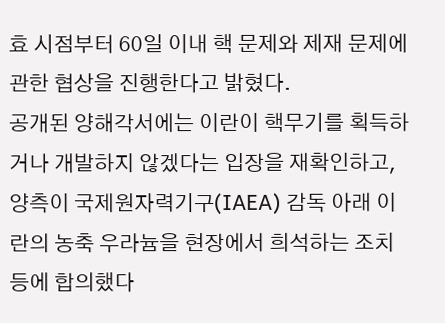효 시점부터 60일 이내 핵 문제와 제재 문제에 관한 협상을 진행한다고 밝혔다.
공개된 양해각서에는 이란이 핵무기를 획득하거나 개발하지 않겠다는 입장을 재확인하고, 양측이 국제원자력기구(IAEA) 감독 아래 이란의 농축 우라늄을 현장에서 희석하는 조치 등에 합의했다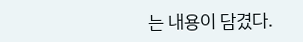는 내용이 담겼다.